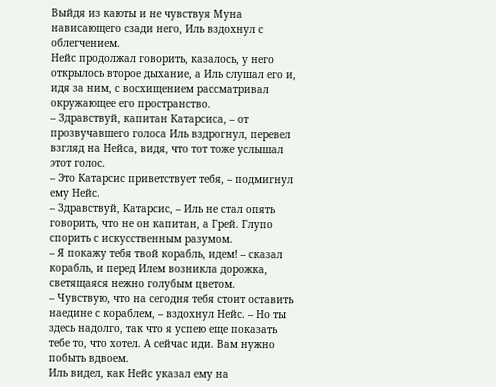Выйдя из каюты и не чувствуя Муна нависающего сзади него, Иль вздохнул с облегчением.
Нейс продолжал говорить, казалось, у него открылось второе дыхание, а Иль слушал его и, идя за ним, с восхищением рассматривал окружающее его пространство.
– Здравствуй, капитан Катарсиса, – от прозвучавшего голоса Иль вздрогнул, перевел взгляд на Нейса, видя, что тот тоже услышал этот голос.
– Это Катарсис приветствует тебя, – подмигнул ему Нейс.
– Здравствуй, Катарсис, – Иль не стал опять говорить, что не он капитан, а Грей. Глупо спорить с искусственным разумом.
– Я покажу тебя твой корабль, идем! – сказал корабль, и перед Илем возникла дорожка, светящаяся нежно голубым цветом.
– Чувствую, что на сегодня тебя стоит оставить наедине с кораблем, – вздохнул Нейс. – Но ты здесь надолго, так что я успею еще показать тебе то, что хотел. А сейчас иди. Вам нужно побыть вдвоем.
Иль видел, как Нейс указал ему на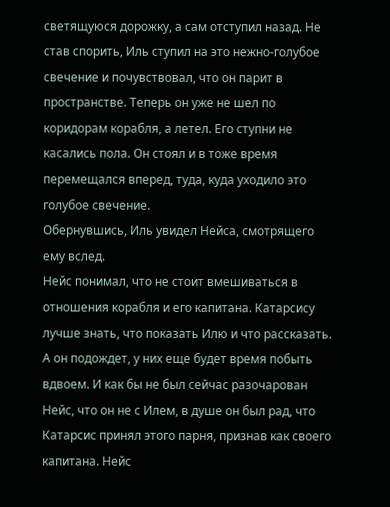светящуюся дорожку, а сам отступил назад. Не став спорить, Иль ступил на это нежно-голубое свечение и почувствовал, что он парит в пространстве. Теперь он уже не шел по коридорам корабля, а летел. Его ступни не касались пола. Он стоял и в тоже время перемещался вперед, туда, куда уходило это голубое свечение.
Обернувшись, Иль увидел Нейса, смотрящего ему вслед.
Нейс понимал, что не стоит вмешиваться в отношения корабля и его капитана. Катарсису лучше знать, что показать Илю и что рассказать. А он подождет, у них еще будет время побыть вдвоем. И как бы не был сейчас разочарован Нейс, что он не с Илем, в душе он был рад, что Катарсис принял этого парня, признав как своего капитана. Нейс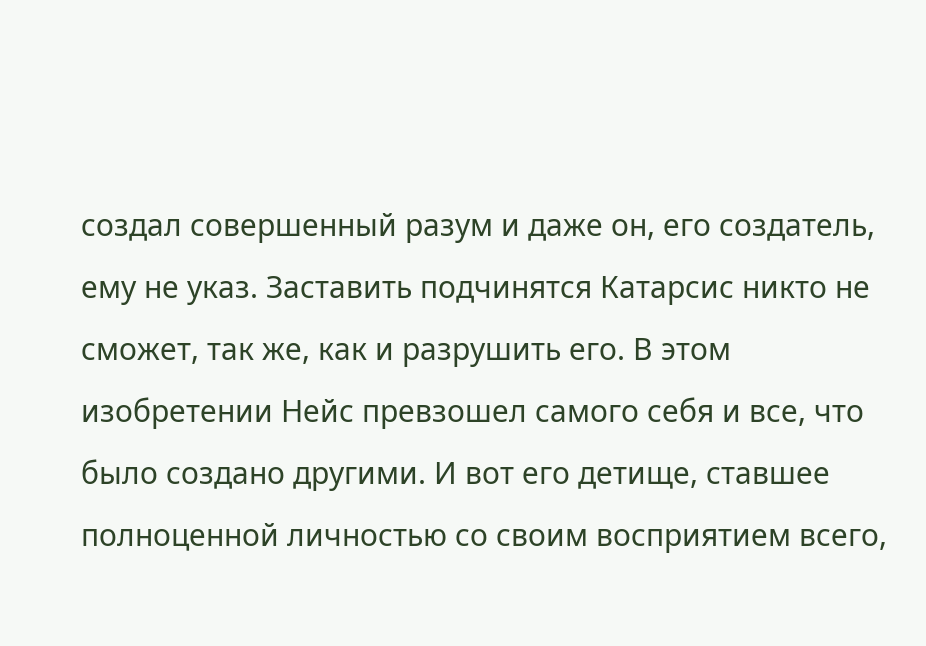создал совершенный разум и даже он, его создатель, ему не указ. Заставить подчинятся Катарсис никто не сможет, так же, как и разрушить его. В этом изобретении Нейс превзошел самого себя и все, что было создано другими. И вот его детище, ставшее полноценной личностью со своим восприятием всего,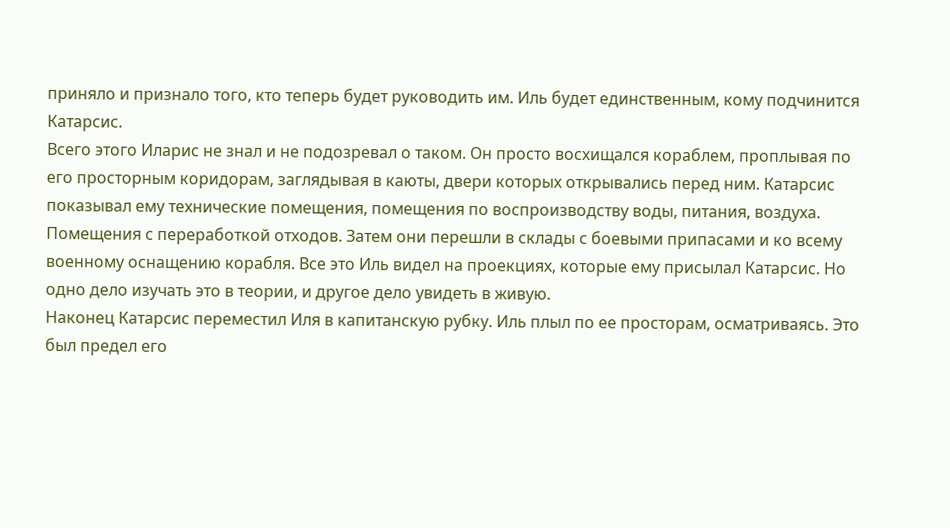приняло и признало того, кто теперь будет руководить им. Иль будет единственным, кому подчинится Катарсис.
Всего этого Иларис не знал и не подозревал о таком. Он просто восхищался кораблем, проплывая по его просторным коридорам, заглядывая в каюты, двери которых открывались перед ним. Катарсис показывал ему технические помещения, помещения по воспроизводству воды, питания, воздуха. Помещения с переработкой отходов. Затем они перешли в склады с боевыми припасами и ко всему военному оснащению корабля. Все это Иль видел на проекциях, которые ему присылал Катарсис. Но одно дело изучать это в теории, и другое дело увидеть в живую.
Наконец Катарсис переместил Иля в капитанскую рубку. Иль плыл по ее просторам, осматриваясь. Это был предел его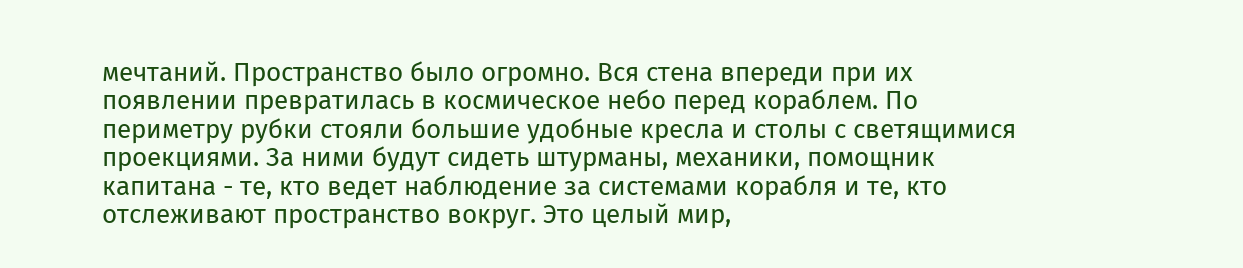мечтаний. Пространство было огромно. Вся стена впереди при их появлении превратилась в космическое небо перед кораблем. По периметру рубки стояли большие удобные кресла и столы с светящимися проекциями. За ними будут сидеть штурманы, механики, помощник капитана - те, кто ведет наблюдение за системами корабля и те, кто отслеживают пространство вокруг. Это целый мир,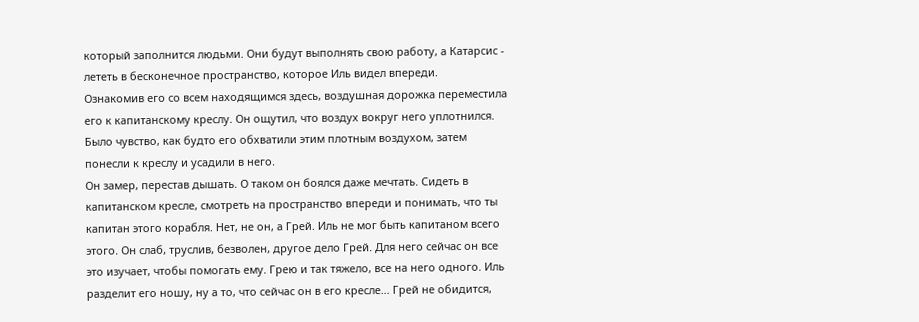который заполнится людьми. Они будут выполнять свою работу, а Катарсис - лететь в бесконечное пространство, которое Иль видел впереди.
Ознакомив его со всем находящимся здесь, воздушная дорожка переместила его к капитанскому креслу. Он ощутил, что воздух вокруг него уплотнился. Было чувство, как будто его обхватили этим плотным воздухом, затем понесли к креслу и усадили в него.
Он замер, перестав дышать. О таком он боялся даже мечтать. Сидеть в капитанском кресле, смотреть на пространство впереди и понимать, что ты капитан этого корабля. Нет, не он, а Грей. Иль не мог быть капитаном всего этого. Он слаб, труслив, безволен, другое дело Грей. Для него сейчас он все это изучает, чтобы помогать ему. Грею и так тяжело, все на него одного. Иль разделит его ношу, ну а то, что сейчас он в его кресле… Грей не обидится,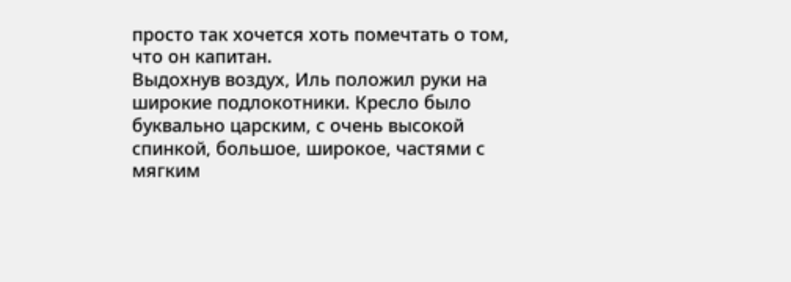просто так хочется хоть помечтать о том, что он капитан.
Выдохнув воздух, Иль положил руки на широкие подлокотники. Кресло было буквально царским, с очень высокой спинкой, большое, широкое, частями с мягким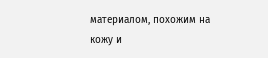материалом, похожим на кожу и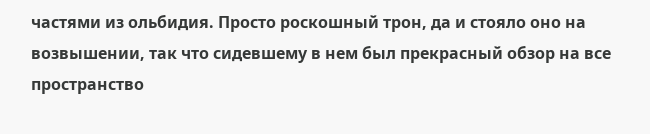частями из ольбидия. Просто роскошный трон, да и стояло оно на возвышении, так что сидевшему в нем был прекрасный обзор на все пространство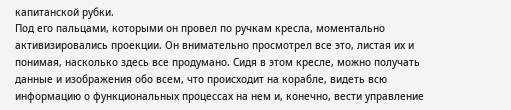капитанской рубки.
Под его пальцами, которыми он провел по ручкам кресла, моментально активизировались проекции. Он внимательно просмотрел все это, листая их и понимая, насколько здесь все продумано. Сидя в этом кресле, можно получать данные и изображения обо всем, что происходит на корабле, видеть всю информацию о функциональных процессах на нем и, конечно, вести управление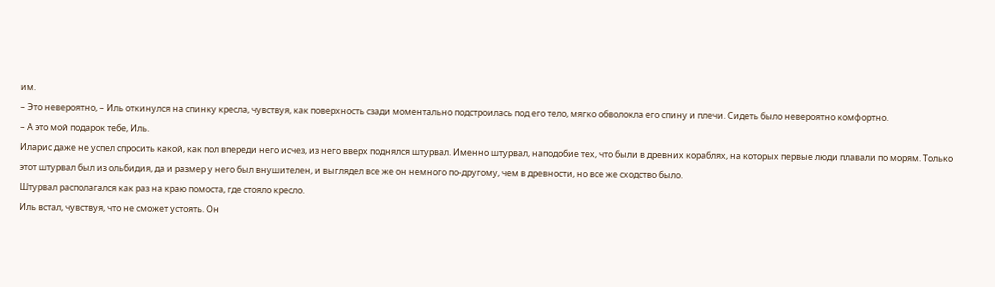им.
– Это невероятно, – Иль откинулся на спинку кресла, чувствуя, как поверхность сзади моментально подстроилась под его тело, мягко обволокла его спину и плечи. Сидеть было невероятно комфортно.
– А это мой подарок тебе, Иль.
Иларис даже не успел спросить какой, как пол впереди него исчез, из него вверх поднялся штурвал. Именно штурвал, наподобие тех, что были в древних кораблях, на которых первые люди плавали по морям. Только этот штурвал был из ольбидия, да и размер у него был внушителен, и выглядел все же он немного по-другому, чем в древности, но все же сходство было.
Штурвал располагался как раз на краю помоста, где стояло кресло.
Иль встал, чувствуя, что не сможет устоять. Он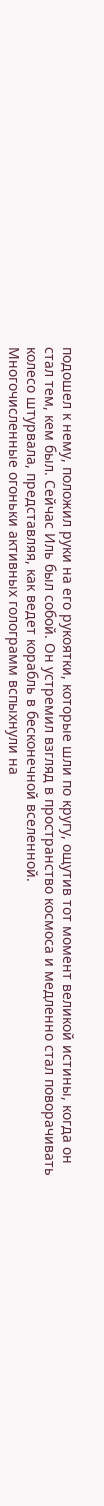подошел к нему, положил руки на его рукоятки, которые шли по кругу, ощутив тот момент великой истины, когда он стал тем, кем был. Сейчас Иль был собой. Он устремил взгляд в пространство космоса и медленно стал поворачивать колесо штурвала, представляя, как ведет корабль в бесконечной вселенной.
Многочисленные огоньки активных голограмм вспыхнули на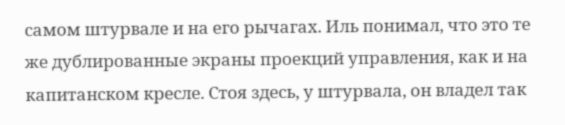самом штурвале и на его рычагах. Иль понимал, что это те же дублированные экраны проекций управления, как и на капитанском кресле. Стоя здесь, у штурвала, он владел так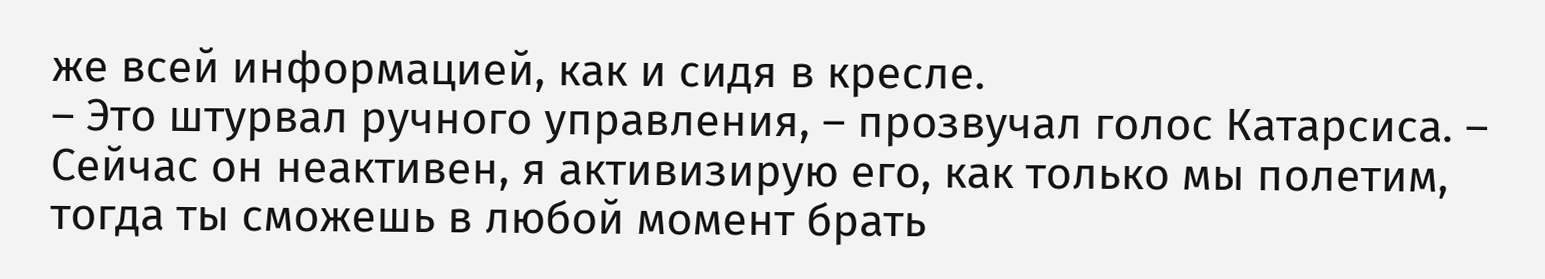же всей информацией, как и сидя в кресле.
– Это штурвал ручного управления, – прозвучал голос Катарсиса. – Сейчас он неактивен, я активизирую его, как только мы полетим, тогда ты сможешь в любой момент брать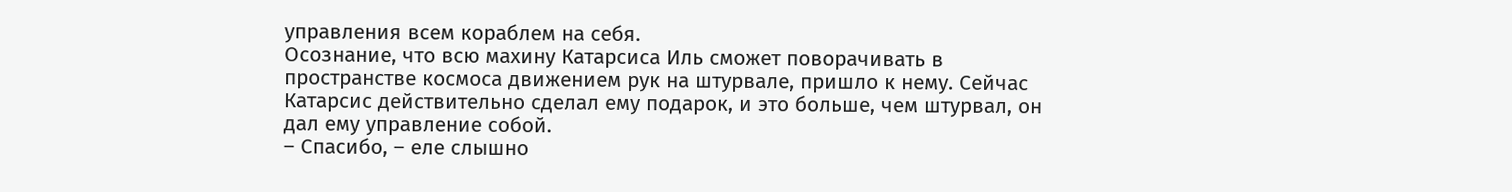управления всем кораблем на себя.
Осознание, что всю махину Катарсиса Иль сможет поворачивать в пространстве космоса движением рук на штурвале, пришло к нему. Сейчас Катарсис действительно сделал ему подарок, и это больше, чем штурвал, он дал ему управление собой.
– Спасибо, – еле слышно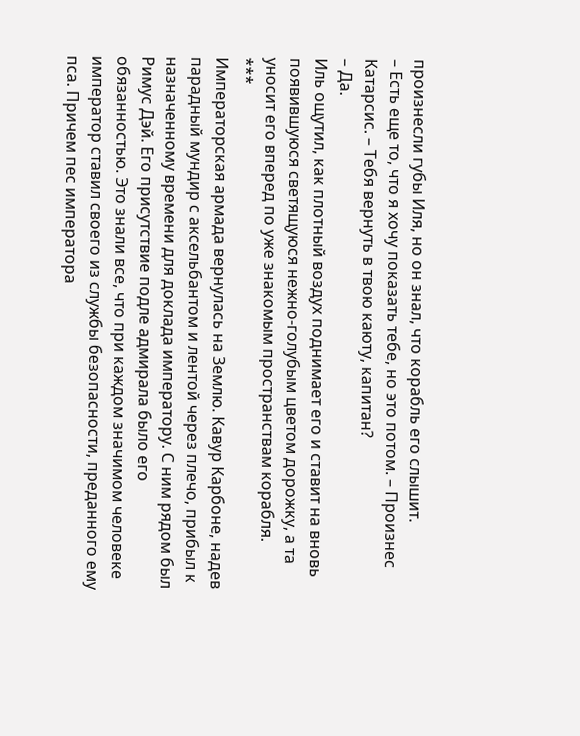произнесли губы Иля, но он знал, что корабль его слышит.
– Есть еще то, что я хочу показать тебе, но это потом. – Произнес Катарсис. – Тебя вернуть в твою каюту, капитан?
– Да.
Иль ощутил, как плотный воздух поднимает его и ставит на вновь появившуюся светящуюся нежно-голубым цветом дорожку, а та уносит его вперед по уже знакомым пространствам корабля.
***
Императорская армада вернулась на Землю. Кавур Карбоне, надев парадный мундир с аксельбантом и лентой через плечо, прибыл к назначенному времени для доклада императору. С ним рядом был Римус Дэй. Его присутствие подле адмирала было его обязанностью. Это знали все, что при каждом значимом человеке император ставил своего из службы безопасности, преданного ему пса. Причем пес императора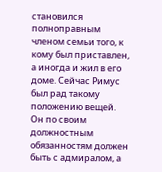становился полноправным членом семьи того, к кому был приставлен, а иногда и жил в его доме. Сейчас Римус был рад такому положению вещей. Он по своим должностным обязанностям должен быть с адмиралом, а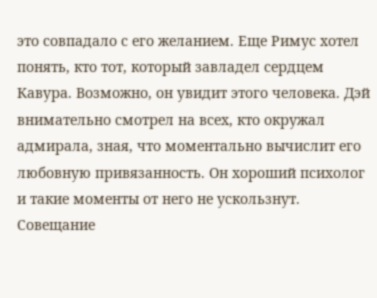это совпадало с его желанием. Еще Римус хотел понять, кто тот, который завладел сердцем Кавура. Возможно, он увидит этого человека. Дэй внимательно смотрел на всех, кто окружал адмирала, зная, что моментально вычислит его любовную привязанность. Он хороший психолог и такие моменты от него не ускользнут.
Совещание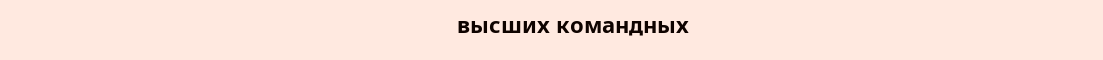высших командных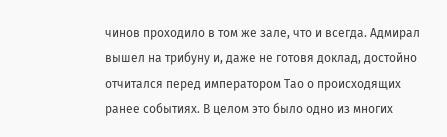чинов проходило в том же зале, что и всегда. Адмирал вышел на трибуну и, даже не готовя доклад, достойно отчитался перед императором Тао о происходящих ранее событиях. В целом это было одно из многих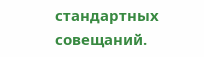стандартных совещаний.